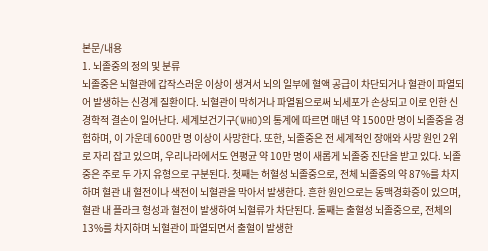본문/내용
1. 뇌졸중의 정의 및 분류
뇌졸중은 뇌혈관에 갑작스러운 이상이 생겨서 뇌의 일부에 혈액 공급이 차단되거나 혈관이 파열되어 발생하는 신경계 질환이다. 뇌혈관이 막히거나 파열됨으로써 뇌세포가 손상되고 이로 인한 신경학적 결손이 일어난다. 세계보건기구(WHO)의 통계에 따르면 매년 약 1500만 명이 뇌졸중을 경험하며, 이 가운데 600만 명 이상이 사망한다. 또한, 뇌졸중은 전 세계적인 장애와 사망 원인 2위로 자리 잡고 있으며, 우리나라에서도 연평균 약 10만 명이 새롭게 뇌졸중 진단을 받고 있다. 뇌졸중은 주로 두 가지 유형으로 구분된다. 첫째는 허혈성 뇌졸중으로, 전체 뇌졸중의 약 87%를 차지하며 혈관 내 혈전이나 색전이 뇌혈관을 막아서 발생한다. 흔한 원인으로는 동맥경화증이 있으며, 혈관 내 플라크 형성과 혈전이 발생하여 뇌혈류가 차단된다. 둘째는 출혈성 뇌졸중으로, 전체의 13%를 차지하며 뇌혈관이 파열되면서 출혈이 발생한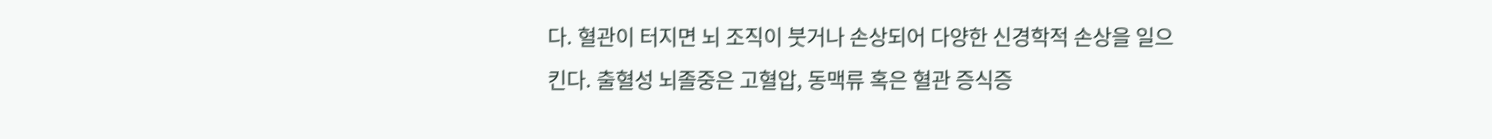다. 혈관이 터지면 뇌 조직이 붓거나 손상되어 다양한 신경학적 손상을 일으킨다. 출혈성 뇌졸중은 고혈압, 동맥류 혹은 혈관 증식증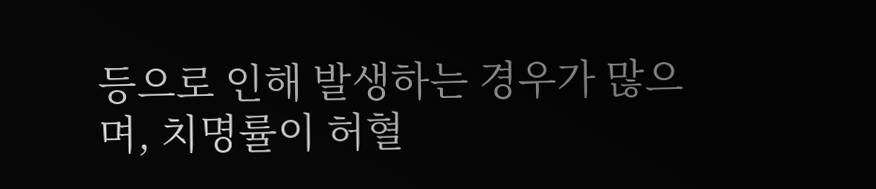등으로 인해 발생하는 경우가 많으며, 치명률이 허혈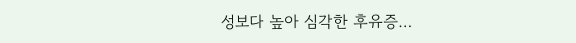성보다 높아 심각한 후유증…